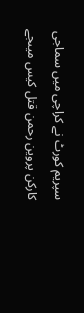سپریم کورٹ نے کراچی میں سماجی کارکن پروین رحمن قتل کیس میںجے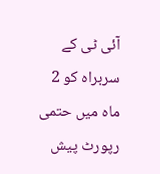آئی ٹی کے سربراہ کو 2 ماہ میں حتمی رپورٹ پیش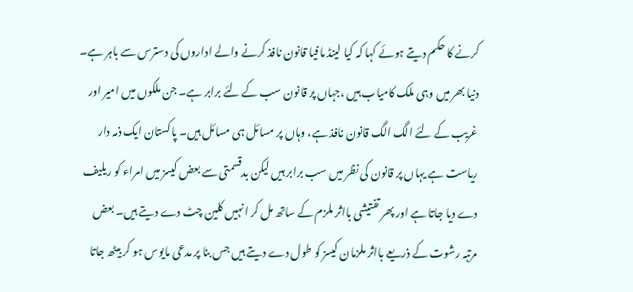کرنے کا حکم دیتے ہوئے کہا کہ کیا لینڈ مافیا قانون نافذ کرنے والے اداروں کی دسترس سے باہر ہے۔ دنیا بھر میں وہی ملک کامیاب ہیں ،جہاں پر قانون سب کے لئے برابر ہے۔ جن ملکوں میں امیر اور غریب کے لئے الگ الگ قانون نافذ ہے، وہاں پر مسائل ہی مسائل ہیں۔ پاکستان ایک ذمہ دار ریاست ہے یہاں پر قانون کی نظر میں سب برابر ہیں لیکن بدقسمتی سے بعض کیسز میں امراء کو ریلیف دے دیا جاتا ہے اور پھر تفتیشی بااثر ملزم کے ساتھ مل کر انہیں کلین چٹ دے دیتے ہیں۔ بعض مرتبہ رشوت کے ذریعے بااثر ملزمان کیسز کو طول دے دیتے ہیں جس بنا پر مدعی مایوس ہو کر بیٹھ جاتا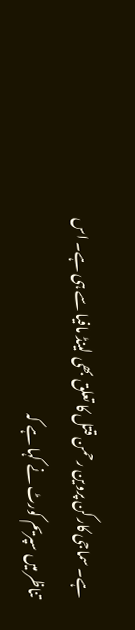ہے۔ سماجی کارکن پروین رحمن قتل کا تعلق بھی لینڈ مافیا سے ہی ہے۔ اس تناظر میں سپریم کورٹ نے کہا ہے کہ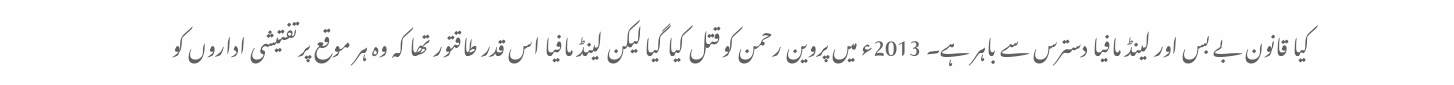کیا قانون بے بس اور لینڈ مافیا دسترس سے باہر ہے۔ 2013ء میں پروین رحمن کو قتل کیا گیا لیکن لینڈ مافیا اس قدر طاقتور تھا کہ وہ ہر موقع پر تفتیشی اداروں کو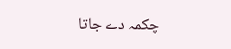چکمہ دے جاتا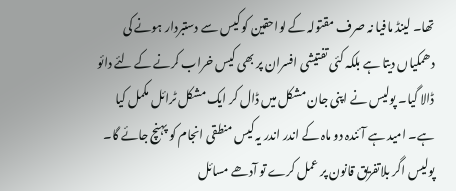تھا۔ لینڈ مافیا نہ صرف مقتولہ کے لواحقین کو کیس سے دستبردار ہونے کی دھمکیاں دیتا ہے بلکہ کئی تفتیشی افسران پر بھی کیس خراب کرنے کے لئے دائو ڈالا گیا۔ پولیس نے اپنی جان مشکل میں ڈال کر ایک مشکل ٹرائل مکمل کیا ہے۔ امید ہے آئندہ دو ماہ کے اندر اندر یہ کیس منطقی انجام کو پہنچ جائے گا۔ پولیس اگر بلاتفریق قانون پر عمل کرے تو آدھے مسائل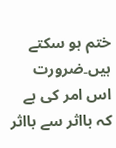ختم ہو سکتے ہیں۔ضرورت اس امر کی ہے کہ بااثر سے بااثر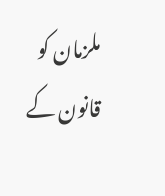ملزمان کو قانون کے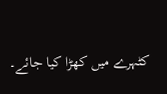کٹہرے میں کھڑا کیا جائے۔